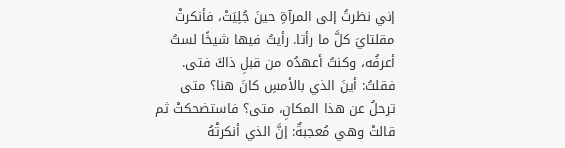إني نظرتُ إلى المرآةِ حينَ جُلِيَتْ، فأنكرتْ مقلتايَ كلَّ ما رأتا. رأيتُ فيها شيخًا لستُ أعرفُه، وكنتُ أعهدُه من قبلِ ذاكَ فتى. فقلتُ: أينَ الذي بالأمسِ كانَ هنا؟ متى ترحلُ عن هذا المكانِ، متى؟ فاستضحكتْ ثم قالتْ وهي مُعجبةٌ: إنَّ الذي أنكرتْهُ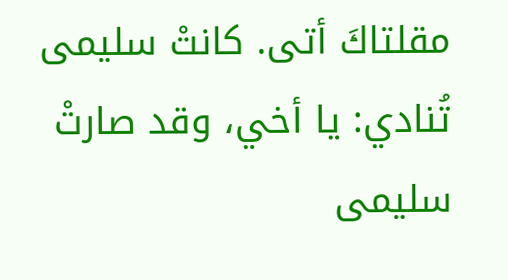مقلتاكَ أتى. كانتْ سليمى تُنادي: يا أخي، وقد صارتْ سليمى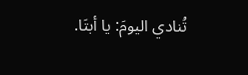تُنادي اليومَ: يا أبتَا.